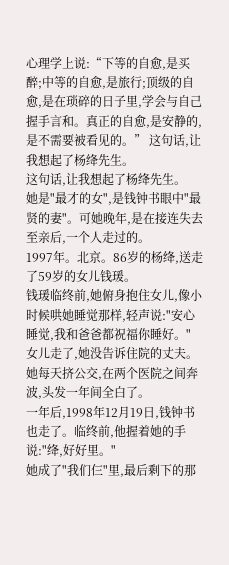心理学上说:“下等的自愈,是买醉;中等的自愈,是旅行;顶级的自愈,是在琐碎的日子里,学会与自己握手言和。真正的自愈,是安静的,是不需要被看见的。” 这句话,让我想起了杨绛先生。
这句话,让我想起了杨绛先生。
她是"最才的女",是钱钟书眼中"最贤的妻"。可她晚年,是在接连失去至亲后,一个人走过的。
1997年。北京。86岁的杨绛,送走了59岁的女儿钱瑗。
钱瑗临终前,她俯身抱住女儿,像小时候哄她睡觉那样,轻声说:"安心睡觉,我和爸爸都祝福你睡好。"
女儿走了,她没告诉住院的丈夫。她每天挤公交,在两个医院之间奔波,头发一年间全白了。
一年后,1998年12月19日,钱钟书也走了。临终前,他握着她的手说:"绛,好好里。"
她成了"我们仨"里,最后剩下的那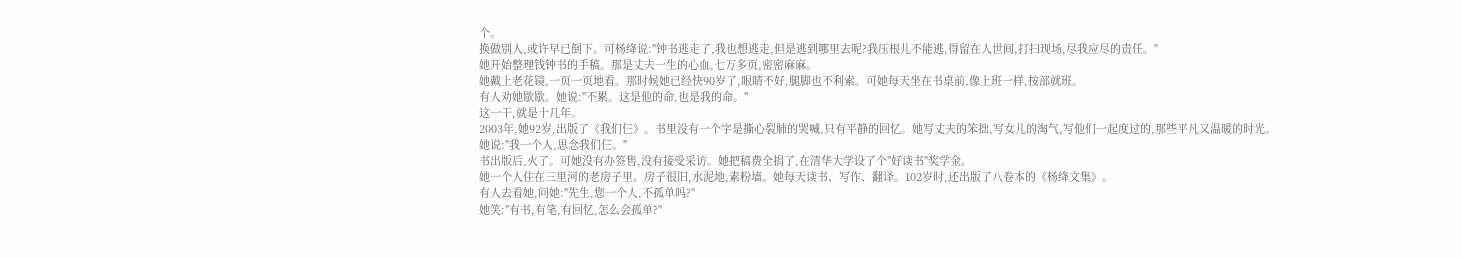个。
换做别人,或许早已倒下。可杨绛说:"钟书逃走了,我也想逃走,但是逃到哪里去呢?我压根儿不能逃,得留在人世间,打扫现场,尽我应尽的责任。"
她开始整理钱钟书的手稿。那是丈夫一生的心血,七万多页,密密麻麻。
她戴上老花镜,一页一页地看。那时候她已经快90岁了,眼睛不好,腿脚也不利索。可她每天坐在书桌前,像上班一样,按部就班。
有人劝她歇歇。她说:"不累。这是他的命,也是我的命。"
这一干,就是十几年。
2003年,她92岁,出版了《我们仨》。书里没有一个字是撕心裂肺的哭喊,只有平静的回忆。她写丈夫的笨拙,写女儿的淘气,写他们一起度过的,那些平凡又温暖的时光。
她说:"我一个人,思念我们仨。"
书出版后,火了。可她没有办签售,没有接受采访。她把稿费全捐了,在清华大学设了个"好读书"奖学金。
她一个人住在三里河的老房子里。房子很旧,水泥地,素粉墙。她每天读书、写作、翻译。102岁时,还出版了八卷本的《杨绛文集》。
有人去看她,问她:"先生,您一个人,不孤单吗?"
她笑:"有书,有笔,有回忆,怎么会孤单?"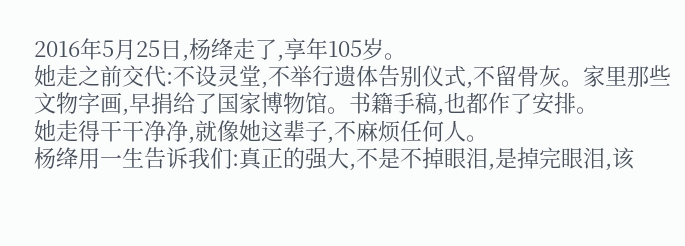2016年5月25日,杨绛走了,享年105岁。
她走之前交代:不设灵堂,不举行遗体告别仪式,不留骨灰。家里那些文物字画,早捐给了国家博物馆。书籍手稿,也都作了安排。
她走得干干净净,就像她这辈子,不麻烦任何人。
杨绛用一生告诉我们:真正的强大,不是不掉眼泪,是掉完眼泪,该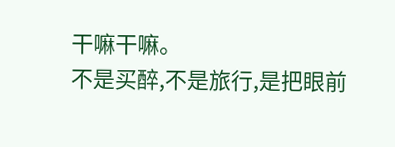干嘛干嘛。
不是买醉,不是旅行,是把眼前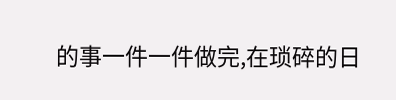的事一件一件做完,在琐碎的日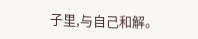子里,与自己和解。